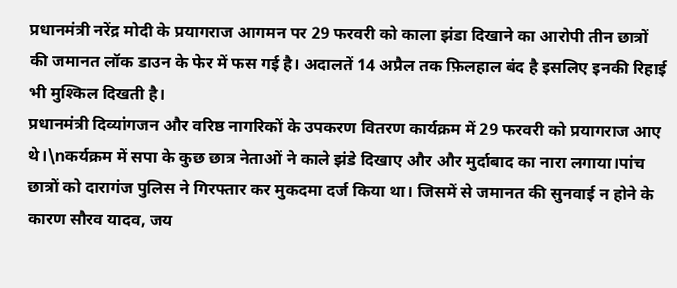प्रधानमंत्री नरेंद्र मोदी के प्रयागराज आगमन पर 29 फरवरी को काला झंडा दिखाने का आरोपी तीन छात्रों की जमानत लॉक डाउन के फेर में फस गई है। अदालतें 14 अप्रैल तक फ़िलहाल बंद है इसलिए इनकी रिहाई भी मुश्किल दिखती है।
प्रधानमंत्री दिव्यांगजन और वरिष्ठ नागरिकों के उपकरण वितरण कार्यक्रम में 29 फरवरी को प्रयागराज आए थे।\nकर्यक्रम में सपा के कुछ छात्र नेताओं ने काले झंडे दिखाए और और मुर्दाबाद का नारा लगाया।पांच छात्रों को दारागंज पुलिस ने गिरफ्तार कर मुकदमा दर्ज किया था। जिसमें से जमानत की सुनवाई न होने के कारण सौरव यादव, जय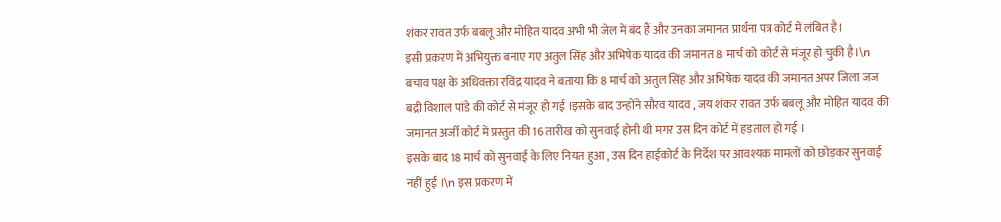शंकर रावत उर्फ बबलू और मोहित यादव अभी भी जेल में बंद हैं और उनका जमानत प्रार्थना पत्र कोर्ट में लंबित है।
इसी प्रकरण में अभियुक्त बनाए गए अतुल सिंह और अभिषेक यादव की जमानत 8 मार्च को कोर्ट से मंजूर हो चुकी है।\n बचाव पक्ष के अधिवक्ता रविंद्र यादव ने बताया कि 8 मार्च को अतुल सिंह और अभिषेक यादव की जमानत अपर जिला जज बद्री विशाल पांडे की कोर्ट से मंजूर हो गई ।इसके बाद उन्होंने सौरव यादव , जय शंकर रावत उर्फ बबलू और मोहित यादव की जमानत अर्जी कोर्ट में प्रस्तुत की 16 तारीख को सुनवाई होनी थी मगर उस दिन कोर्ट में हड़ताल हो गई ।
इसके बाद 18 मार्च को सुनवाई के लिए नियत हुआ , उस दिन हाईकोर्ट के निर्देश पर आवश्यक मामलों को छोड़कर सुनवाई नहीं हुई ।\n इस प्रकरण में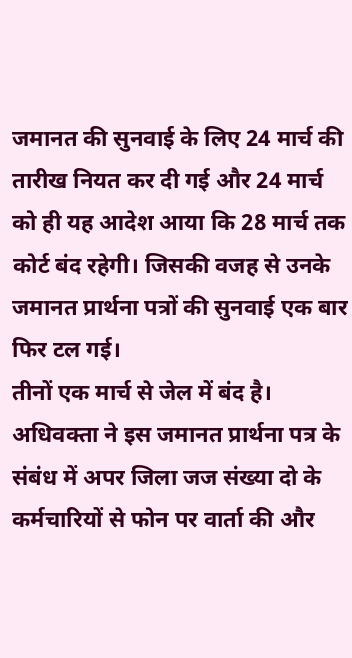जमानत की सुनवाई के लिए 24 मार्च की तारीख नियत कर दी गई और 24 मार्च को ही यह आदेश आया कि 28 मार्च तक कोर्ट बंद रहेगी। जिसकी वजह से उनके जमानत प्रार्थना पत्रों की सुनवाई एक बार फिर टल गई।
तीनों एक मार्च से जेल में बंद है। अधिवक्ता ने इस जमानत प्रार्थना पत्र के संबंध में अपर जिला जज संख्या दो के कर्मचारियों से फोन पर वार्ता की और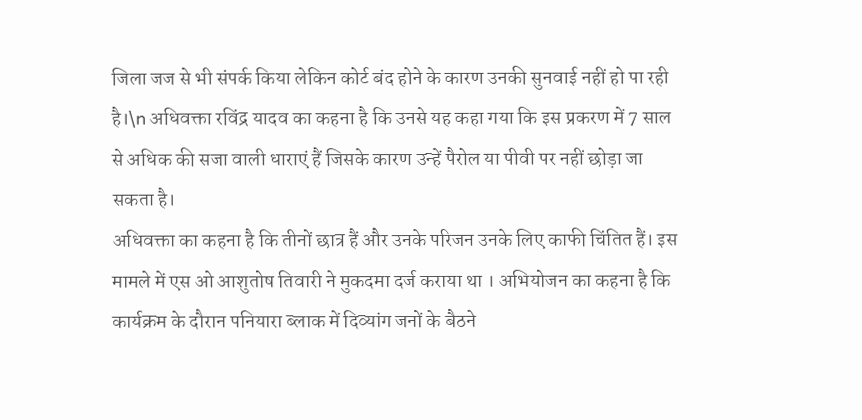जिला जज से भी संपर्क किया लेकिन कोर्ट बंद होने के कारण उनकी सुनवाई नहीं हो पा रही है।\n अधिवक्ता रविंद्र यादव का कहना है कि उनसे यह कहा गया कि इस प्रकरण में 7 साल से अधिक की सजा वाली धाराएं हैं जिसके कारण उन्हें पैरोल या पीवी पर नहीं छोड़ा जा सकता है।
अधिवक्ता का कहना है कि तीनों छात्र हैं और उनके परिजन उनके लिए काफी चिंतित हैं। इस मामले में एस ओ आशुतोष तिवारी ने मुकदमा दर्ज कराया था । अभियोजन का कहना है कि कार्यक्रम के दौरान पनियारा ब्लाक में दिव्यांग जनों के बैठने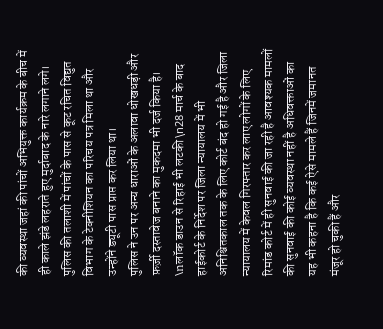की व्यवस्था जहां की पांचों अभियुक्त कार्यक्रम के बीच में ही काले झंडे लहराते हुए मुर्दाबाद के नारे लगाने लगे। पुलिस की तलाशी में पांचों के पास से कूट रचित विद्युत विभाग के टेक्नीशियन का परिचय पत्र मिला था और उन्होंने ड्यूटी पास प्राप्त कर लिया था।
पुलिस ने उन पर अन्य धाराओं के अलावा धोखधड़ी और फ़र्ज़ी दस्तावेज बनाने का मुकदमा भी दर्ज किया है। \nलॉक डाउन से रिहाई भी लटकी\n28 मार्च के बाद हाईकोर्ट के निर्देश पर जिला न्यायालय में भी अनिश्चितकाल तक के लिए कोर्ट बंद हो गई है और जिला न्यायालय में केवल गिरफ्तार कर लाए लोगों के लिए रिमांड कोर्ट में ही सुनवाई की जा रही है आवश्यक मामलों की सुनवाई की कोई व्यवस्था नहीं है अधिवक्ताओं का यह भी कहना है कि कई ऐसे मामले हैं जिनमें जमानत मंजूर हो चुकी हैं और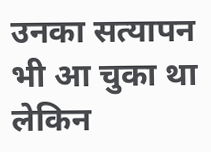उनका सत्यापन भी आ चुका था लेकिन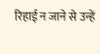रिहाई न जाने से उन्हें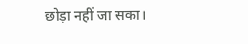छोड़ा नहीं जा सका।